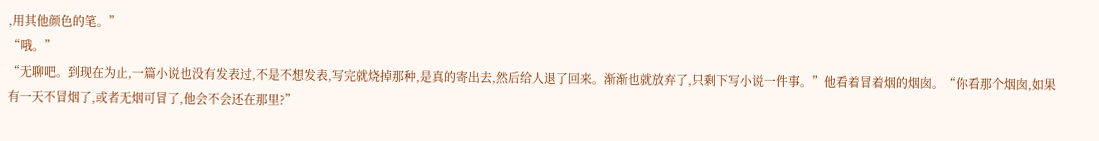,用其他颜色的笔。”
“哦。”
“无聊吧。到现在为止,一篇小说也没有发表过,不是不想发表,写完就烧掉那种,是真的寄出去,然后给人退了回来。渐渐也就放弃了,只剩下写小说一件事。”他看着冒着烟的烟囱。“你看那个烟囱,如果有一天不冒烟了,或者无烟可冒了,他会不会还在那里?”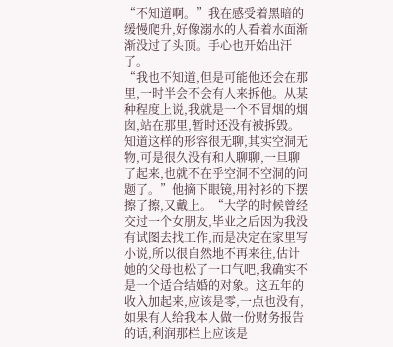“不知道啊。”我在感受着黑暗的缓慢爬升,好像溺水的人看着水面渐渐没过了头顶。手心也开始出汗了。
“我也不知道,但是可能他还会在那里,一时半会不会有人来拆他。从某种程度上说,我就是一个不冒烟的烟囱,站在那里,暂时还没有被拆毁。知道这样的形容很无聊,其实空洞无物,可是很久没有和人聊聊,一旦聊了起来,也就不在乎空洞不空洞的问题了。”他摘下眼镜,用衬衫的下摆擦了擦,又戴上。“大学的时候曾经交过一个女朋友,毕业之后因为我没有试图去找工作,而是决定在家里写小说,所以很自然地不再来往,估计她的父母也松了一口气吧,我确实不是一个适合结婚的对象。这五年的收入加起来,应该是零,一点也没有,如果有人给我本人做一份财务报告的话,利润那栏上应该是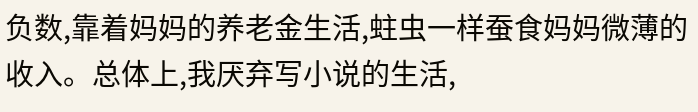负数,靠着妈妈的养老金生活,蛀虫一样蚕食妈妈微薄的收入。总体上,我厌弃写小说的生活,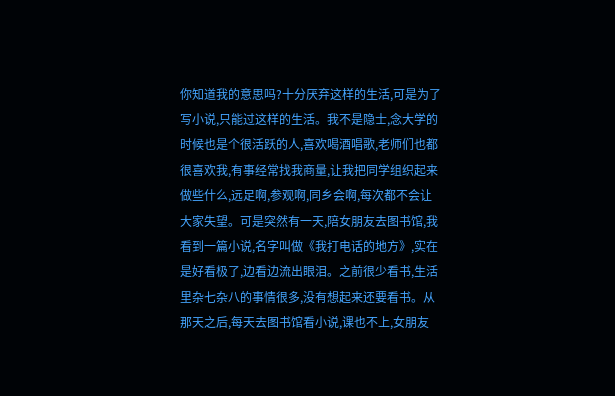你知道我的意思吗?十分厌弃这样的生活,可是为了写小说,只能过这样的生活。我不是隐士,念大学的时候也是个很活跃的人,喜欢喝酒唱歌,老师们也都很喜欢我,有事经常找我商量,让我把同学组织起来做些什么,远足啊,参观啊,同乡会啊,每次都不会让大家失望。可是突然有一天,陪女朋友去图书馆,我看到一篇小说,名字叫做《我打电话的地方》,实在是好看极了,边看边流出眼泪。之前很少看书,生活里杂七杂八的事情很多,没有想起来还要看书。从那天之后,每天去图书馆看小说,课也不上,女朋友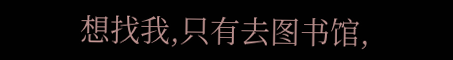想找我,只有去图书馆,